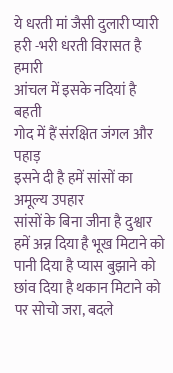ये धरती मां जैसी दुलारी प्यारी
हरी -भरी धरती विरासत है हमारी
आंचल में इसके नदियां है बहती
गोद में हैं संरक्षित जंगल और पहाड़
इसने दी है हमें सांसों का अमूल्य उपहार
सांसों के बिना जीना है दुश्वार
हमें अन्न दिया है भूख मिटाने को
पानी दिया है प्यास बुझाने को
छांव दिया है थकान मिटाने को
पर सोचो जरा, बदले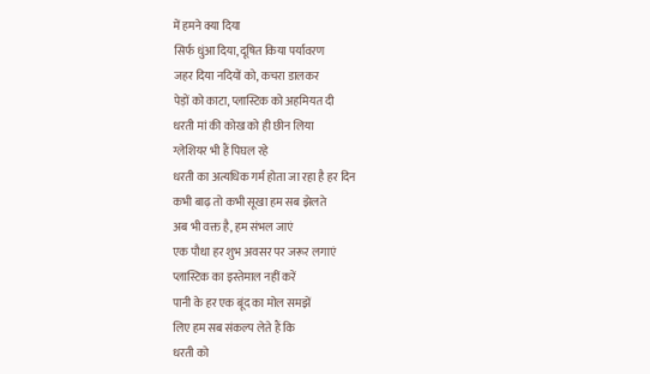में हमने क्या दिया
सिर्फ धुंआ दिया, दूषित किया पर्यावरण
जहर दिया नदियों को, कचरा डालकर
पेड़ों को काटा, प्लास्टिक को अहमियत दी
धरती मां की कोख को ही छीन लिया
ग्लेशियर भी हैं पिघल रहे
धरती का अत्यधिक गर्म होता जा रहा है हर दिन
कभी बाढ़ तो कभी सूखा हम सब झेलते
अब भी वक्त है, हम संभल जाएं
एक पौधा हर शुभ अवसर पर जरूर लगाएं
प्लास्टिक का इस्तेमाल नहीं करें
पानी के हर एक बूंद का मोल समझें
लिए हम सब संकल्प लेते हैं कि
धरती को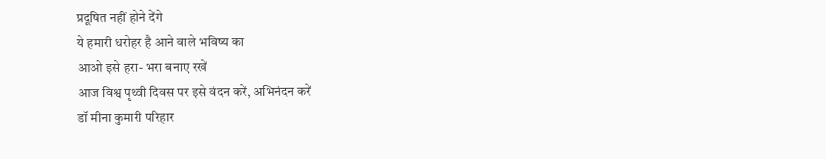प्रदूषित नहीं होने देंगे
ये हमारी धरोहर है आने वाले भविष्य का
आओ इसे हरा- भरा बनाए रखें
आज विश्व पृथ्वी दिवस पर इसे वंदन करें, अभिनंदन करें
डॉ मीना कुमारी परिहार